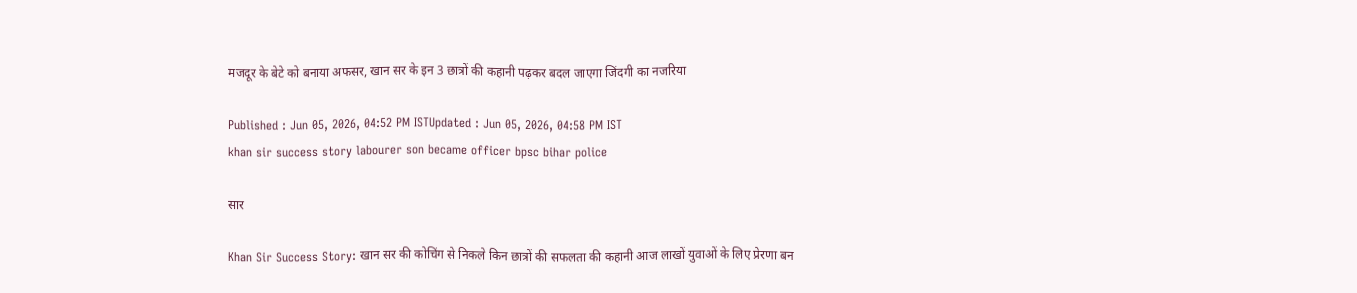मजदूर के बेटे को बनाया अफसर, खान सर के इन 3 छात्रों की कहानी पढ़कर बदल जाएगा जिंदगी का नजरिया

Published : Jun 05, 2026, 04:52 PM ISTUpdated : Jun 05, 2026, 04:58 PM IST
khan sir success story labourer son became officer bpsc bihar police

सार

Khan Sir Success Story: खान सर की कोचिंग से निकले किन छात्रों की सफलता की कहानी आज लाखों युवाओं के लिए प्रेरणा बन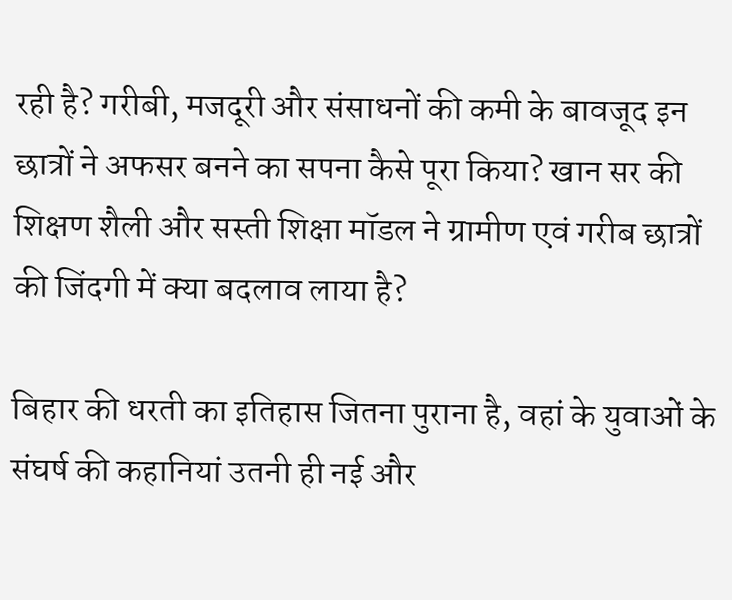रही है? गरीबी, मजदूरी और संसाधनों की कमी के बावजूद इन छात्रों ने अफसर बनने का सपना कैसे पूरा किया? खान सर की शिक्षण शैली और सस्ती शिक्षा मॉडल ने ग्रामीण एवं गरीब छात्रों की जिंदगी में क्या बदलाव लाया है?

बिहार की धरती का इतिहास जितना पुराना है, वहां के युवाओं के संघर्ष की कहानियां उतनी ही नई और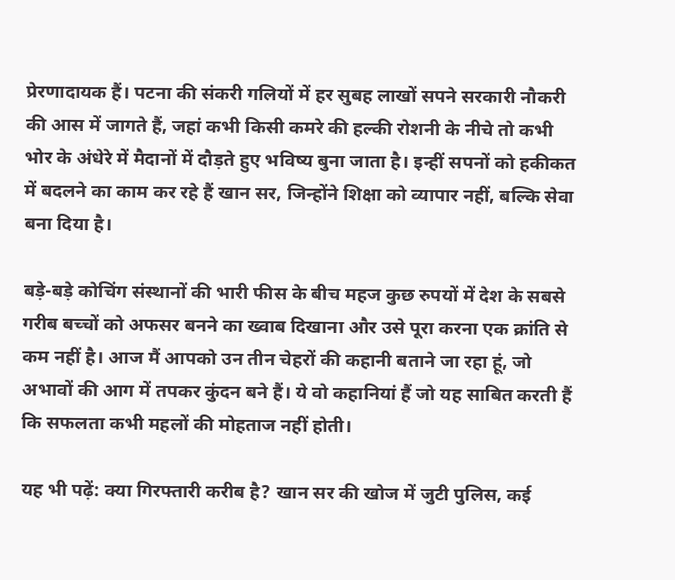प्रेरणादायक हैं। पटना की संकरी गलियों में हर सुबह लाखों सपने सरकारी नौकरी की आस में जागते हैं, जहां कभी किसी कमरे की हल्की रोशनी के नीचे तो कभी भोर के अंधेरे में मैदानों में दौड़ते हुए भविष्य बुना जाता है। इन्हीं सपनों को हकीकत में बदलने का काम कर रहे हैं खान सर, जिन्होंने शिक्षा को व्यापार नहीं, बल्कि सेवा बना दिया है।

बड़े-बड़े कोचिंग संस्थानों की भारी फीस के बीच महज कुछ रुपयों में देश के सबसे गरीब बच्चों को अफसर बनने का ख्वाब दिखाना और उसे पूरा करना एक क्रांति से कम नहीं है। आज मैं आपको उन तीन चेहरों की कहानी बताने जा रहा हूं, जो अभावों की आग में तपकर कुंदन बने हैं। ये वो कहानियां हैं जो यह साबित करती हैं कि सफलता कभी महलों की मोहताज नहीं होती।

यह भी पढ़ें: क्या गिरफ्तारी करीब है? खान सर की खोज में जुटी पुलिस, कई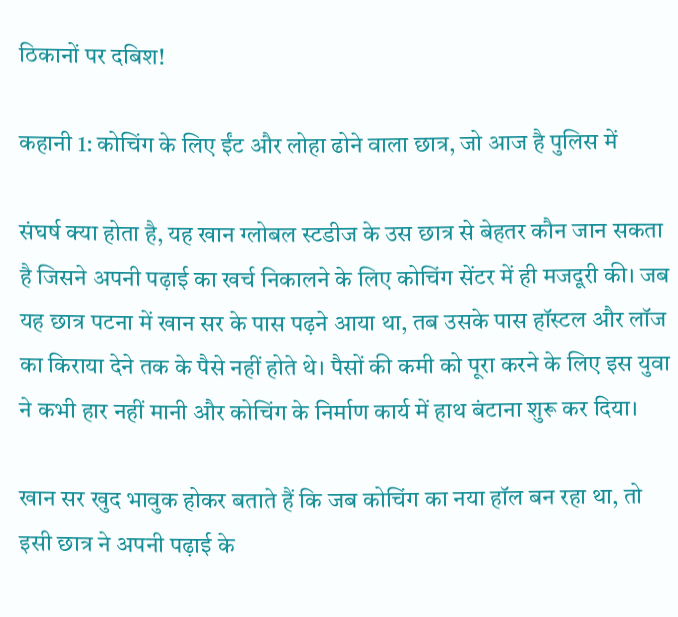ठिकानों पर दबिश!

कहानी 1: कोचिंग के लिए ईंट और लोहा ढोने वाला छात्र, जो आज है पुलिस में

संघर्ष क्या होता है, यह खान ग्लोबल स्टडीज के उस छात्र से बेहतर कौन जान सकता है जिसने अपनी पढ़ाई का खर्च निकालने के लिए कोचिंग सेंटर में ही मजदूरी की। जब यह छात्र पटना में खान सर के पास पढ़ने आया था, तब उसके पास हॉस्टल और लॉज का किराया देने तक के पैसे नहीं होते थे। पैसों की कमी को पूरा करने के लिए इस युवा ने कभी हार नहीं मानी और कोचिंग के निर्माण कार्य में हाथ बंटाना शुरू कर दिया।

खान सर खुद भावुक होकर बताते हैं कि जब कोचिंग का नया हॉल बन रहा था, तो इसी छात्र ने अपनी पढ़ाई के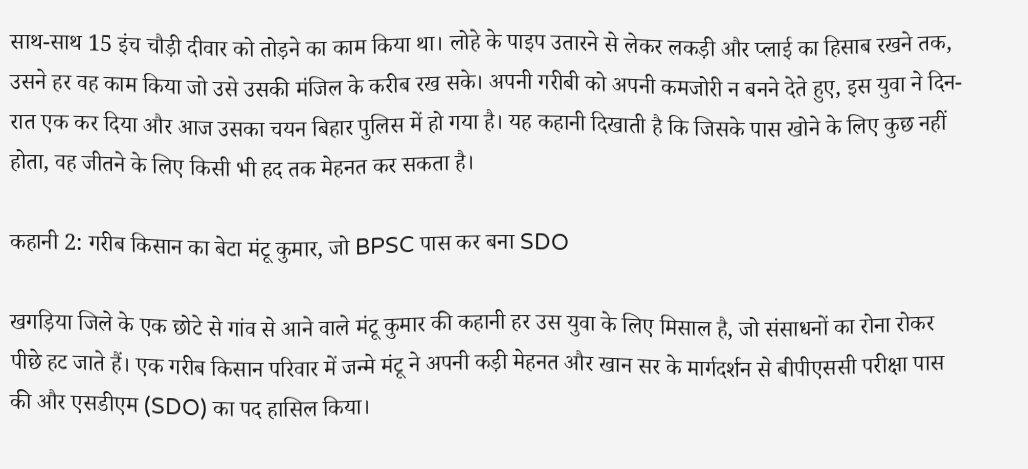साथ-साथ 15 इंच चौड़ी दीवार को तोड़ने का काम किया था। लोहे के पाइप उतारने से लेकर लकड़ी और प्लाई का हिसाब रखने तक, उसने हर वह काम किया जो उसे उसकी मंजिल के करीब रख सके। अपनी गरीबी को अपनी कमजोरी न बनने देते हुए, इस युवा ने दिन-रात एक कर दिया और आज उसका चयन बिहार पुलिस में हो गया है। यह कहानी दिखाती है कि जिसके पास खोने के लिए कुछ नहीं होता, वह जीतने के लिए किसी भी हद तक मेहनत कर सकता है।

कहानी 2: गरीब किसान का बेटा मंटू कुमार, जो BPSC पास कर बना SDO

खगड़िया जिले के एक छोटे से गांव से आने वाले मंटू कुमार की कहानी हर उस युवा के लिए मिसाल है, जो संसाधनों का रोना रोकर पीछे हट जाते हैं। एक गरीब किसान परिवार में जन्मे मंटू ने अपनी कड़ी मेहनत और खान सर के मार्गदर्शन से बीपीएससी परीक्षा पास की और एसडीएम (SDO) का पद हासिल किया।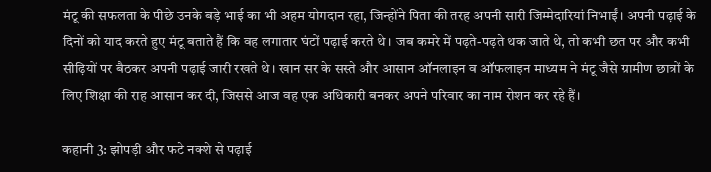मंटू की सफलता के पीछे उनके बड़े भाई का भी अहम योगदान रहा, जिन्होंने पिता की तरह अपनी सारी जिम्मेदारियां निभाईं। अपनी पढ़ाई के दिनों को याद करते हुए मंटू बताते हैं कि वह लगातार घंटों पढ़ाई करते थे। जब कमरे में पढ़ते-पढ़ते थक जाते थे, तो कभी छत पर और कभी सीढ़ियों पर बैठकर अपनी पढ़ाई जारी रखते थे। खान सर के सस्ते और आसान ऑनलाइन व ऑफलाइन माध्यम ने मंटू जैसे ग्रामीण छात्रों के लिए शिक्षा की राह आसान कर दी, जिससे आज वह एक अधिकारी बनकर अपने परिवार का नाम रोशन कर रहे हैं।

कहानी 3: झोपड़ी और फटे नक्शे से पढ़ाई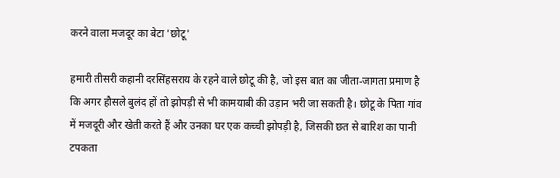करने वाला मजदूर का बेटा 'छोटू'

हमारी तीसरी कहानी दरसिंहसराय के रहने वाले छोटू की है, जो इस बात का जीता-जागता प्रमाण है कि अगर हौसले बुलंद हों तो झोपड़ी से भी कामयाबी की उड़ान भरी जा सकती है। छोटू के पिता गांव में मजदूरी और खेती करते हैं और उनका घर एक कच्ची झोपड़ी है, जिसकी छत से बारिश का पानी टपकता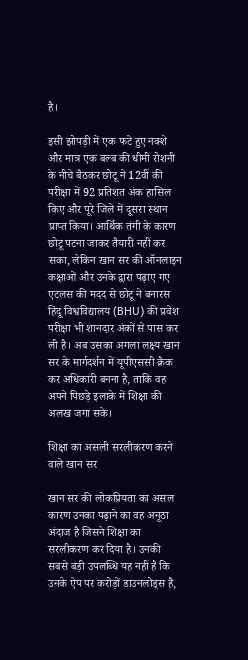है।

इसी झोपड़ी में एक फटे हुए नक्शे और मात्र एक बल्ब की धीमी रोशनी के नीचे बैठकर छोटू ने 12वीं की परीक्षा में 92 प्रतिशत अंक हासिल किए और पूरे जिले में दूसरा स्थान प्राप्त किया। आर्थिक तंगी के कारण छोटू पटना जाकर तैयारी नहीं कर सका, लेकिन खान सर की ऑनलाइन कक्षाओं और उनके द्वारा पढ़ाए गए एटलस की मदद से छोटू ने बनारस हिंदू विश्वविद्यालय (BHU) की प्रवेश परीक्षा भी शानदार अंकों से पास कर ली है। अब उसका अगला लक्ष्य खान सर के मार्गदर्शन में यूपीएससी क्रैक कर अधिकारी बनना है, ताकि वह अपने पिछड़े इलाके में शिक्षा की अलख जगा सके।

शिक्षा का असली सरलीकरण करने वाले खान सर

खान सर की लोकप्रियता का असल कारण उनका पढ़ाने का वह अनूठा अंदाज है जिसने शिक्षा का सरलीकरण कर दिया है। उनकी सबसे बड़ी उपलब्धि यह नहीं है कि उनके ऐप पर करोड़ों डाउनलोड्स हैं,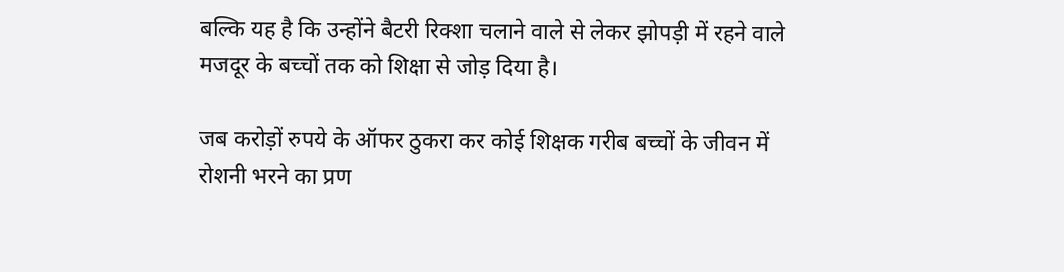बल्कि यह है कि उन्होंने बैटरी रिक्शा चलाने वाले से लेकर झोपड़ी में रहने वाले मजदूर के बच्चों तक को शिक्षा से जोड़ दिया है।

जब करोड़ों रुपये के ऑफर ठुकरा कर कोई शिक्षक गरीब बच्चों के जीवन में रोशनी भरने का प्रण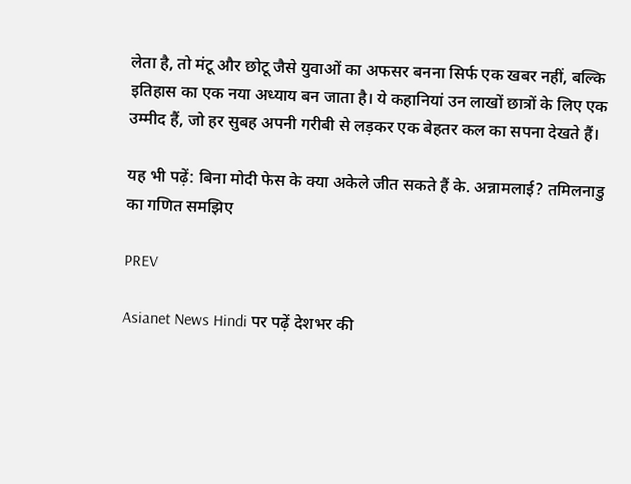लेता है, तो मंटू और छोटू जैसे युवाओं का अफसर बनना सिर्फ एक खबर नहीं, बल्कि इतिहास का एक नया अध्याय बन जाता है। ये कहानियां उन लाखों छात्रों के लिए एक उम्मीद हैं, जो हर सुबह अपनी गरीबी से लड़कर एक बेहतर कल का सपना देखते हैं।

यह भी पढ़ें: बिना मोदी फेस के क्या अकेले जीत सकते हैं के. अन्नामलाई? तमिलनाडु का गणित समझिए

PREV

Asianet News Hindi पर पढ़ें देशभर की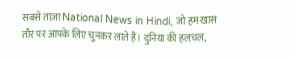सबसे ताज़ा National News in Hindi, जो हम खास तौर पर आपके लिए चुनकर लाते हैं। दुनिया की हलचल,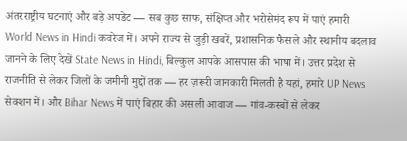अंतरराष्ट्रीय घटनाएं और बड़े अपडेट — सब कुछ साफ, संक्षिप्त और भरोसेमंद रूप में पाएं हमारी World News in Hindi कवरेज में। अपने राज्य से जुड़ी खबरें, प्रशासनिक फैसले और स्थानीय बदलाव जानने के लिए देखें State News in Hindi, बिल्कुल आपके आसपास की भाषा में। उत्तर प्रदेश से राजनीति से लेकर जिलों के जमीनी मुद्दों तक — हर ज़रूरी जानकारी मिलती है यहां, हमारे UP News सेक्शन में। और Bihar News में पाएं बिहार की असली आवाज — गांव-कस्बों से लेकर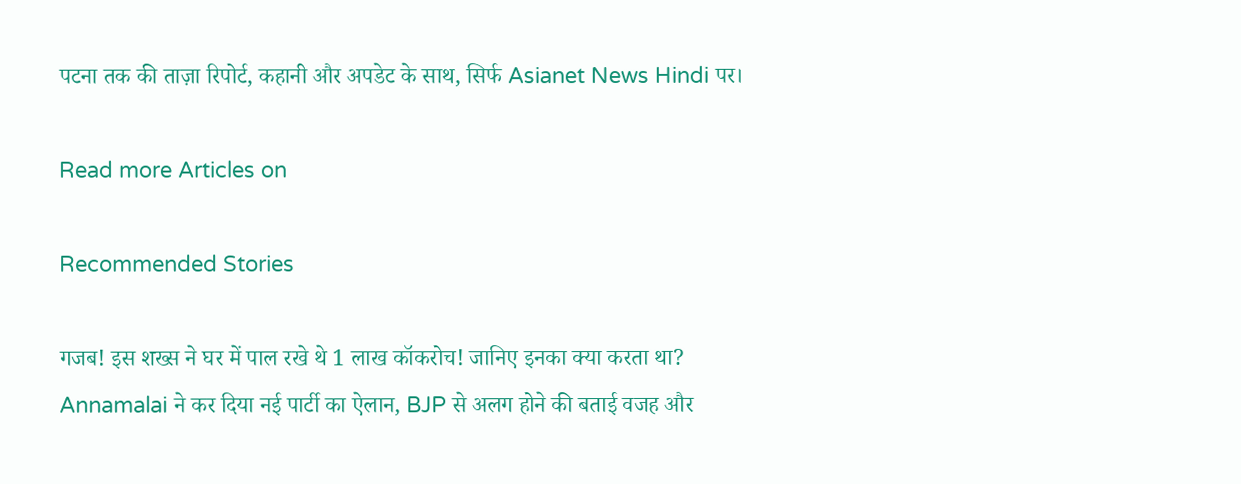पटना तक की ताज़ा रिपोर्ट, कहानी और अपडेट के साथ, सिर्फ Asianet News Hindi पर।

Read more Articles on

Recommended Stories

गजब! इस शख्स ने घर में पाल रखे थे 1 लाख कॉकरोच! जानिए इनका क्या करता था?
Annamalai ने कर दिया नई पार्टी का ऐलान, BJP से अलग होने की बताई वजह और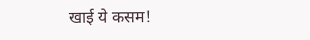खाई ये कसम!